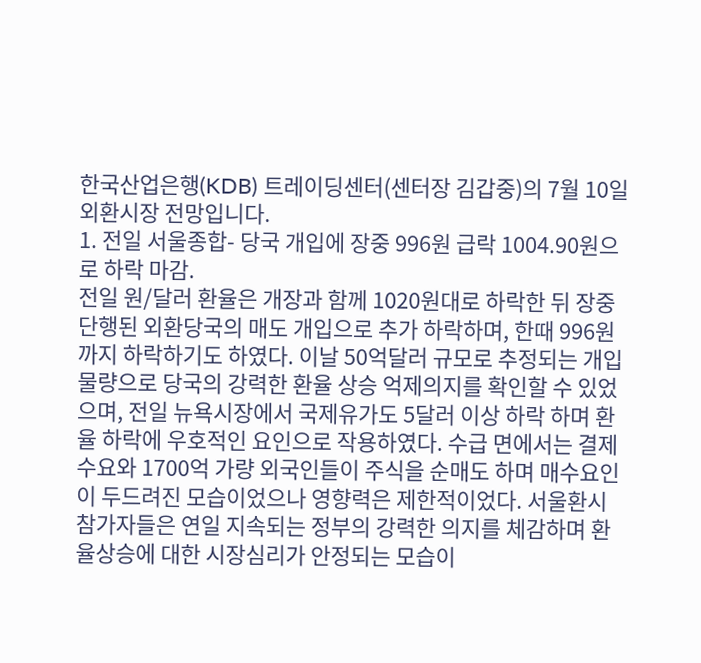한국산업은행(KDB) 트레이딩센터(센터장 김갑중)의 7월 10일 외환시장 전망입니다.
1. 전일 서울종합- 당국 개입에 장중 996원 급락 1004.90원으로 하락 마감.
전일 원/달러 환율은 개장과 함께 1020원대로 하락한 뒤 장중 단행된 외환당국의 매도 개입으로 추가 하락하며, 한때 996원까지 하락하기도 하였다. 이날 50억달러 규모로 추정되는 개입 물량으로 당국의 강력한 환율 상승 억제의지를 확인할 수 있었으며, 전일 뉴욕시장에서 국제유가도 5달러 이상 하락 하며 환율 하락에 우호적인 요인으로 작용하였다. 수급 면에서는 결제 수요와 1700억 가량 외국인들이 주식을 순매도 하며 매수요인이 두드려진 모습이었으나 영향력은 제한적이었다. 서울환시 참가자들은 연일 지속되는 정부의 강력한 의지를 체감하며 환율상승에 대한 시장심리가 안정되는 모습이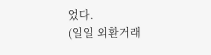었다.
(일일 외환거래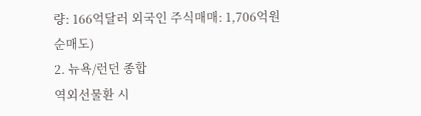량: 166억달러 외국인 주식매매: 1,706억원 순매도)
2. 뉴욕/런던 종합
역외선물환 시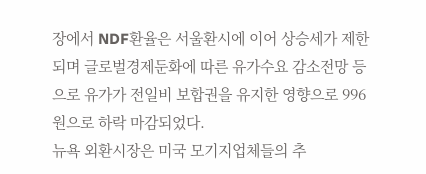장에서 NDF환율은 서울환시에 이어 상승세가 제한되며 글로벌경제둔화에 따른 유가수요 감소전망 등으로 유가가 전일비 보합권을 유지한 영향으로 996원으로 하락 마감되었다.
뉴욕 외환시장은 미국 모기지업체들의 추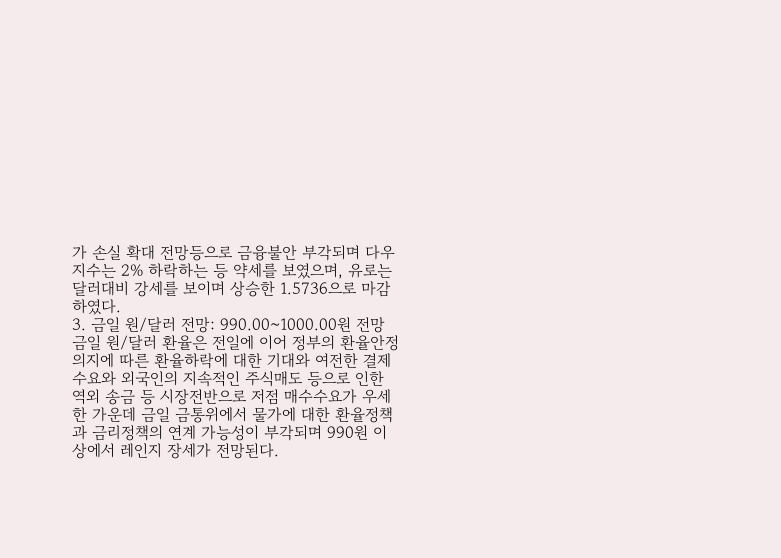가 손실 확대 전망등으로 금융불안 부각되며 다우지수는 2% 하락하는 등 약세를 보였으며, 유로는 달러대비 강세를 보이며 상승한 1.5736으로 마감하였다.
3. 금일 원/달러 전망: 990.00~1000.00원 전망
금일 원/달러 환율은 전일에 이어 정부의 환율안정의지에 따른 환율하락에 대한 기대와 여전한 결제 수요와 외국인의 지속적인 주식매도 등으로 인한 역외 송금 등 시장전반으로 저점 매수수요가 우세한 가운데 금일 금통위에서 물가에 대한 환율정책과 금리정책의 연계 가능성이 부각되며 990원 이상에서 레인지 장세가 전망된다.